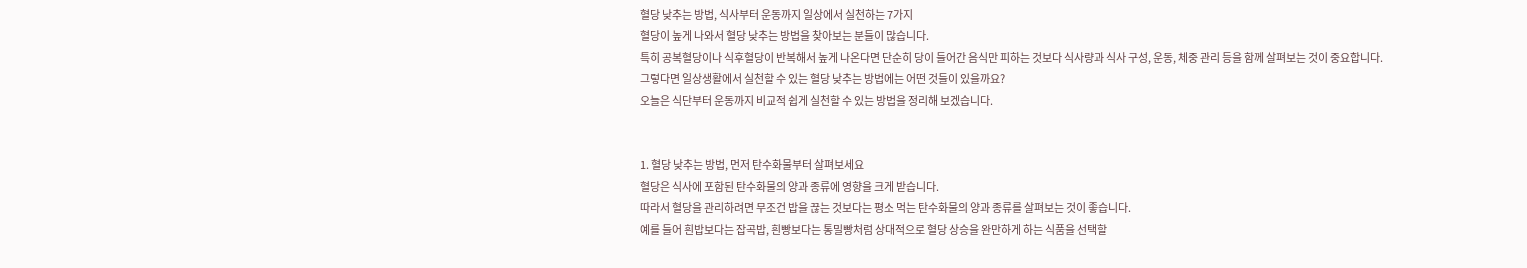혈당 낮추는 방법, 식사부터 운동까지 일상에서 실천하는 7가지
혈당이 높게 나와서 혈당 낮추는 방법을 찾아보는 분들이 많습니다.
특히 공복혈당이나 식후혈당이 반복해서 높게 나온다면 단순히 당이 들어간 음식만 피하는 것보다 식사량과 식사 구성, 운동, 체중 관리 등을 함께 살펴보는 것이 중요합니다.
그렇다면 일상생활에서 실천할 수 있는 혈당 낮추는 방법에는 어떤 것들이 있을까요?
오늘은 식단부터 운동까지 비교적 쉽게 실천할 수 있는 방법을 정리해 보겠습니다.


1. 혈당 낮추는 방법, 먼저 탄수화물부터 살펴보세요
혈당은 식사에 포함된 탄수화물의 양과 종류에 영향을 크게 받습니다.
따라서 혈당을 관리하려면 무조건 밥을 끊는 것보다는 평소 먹는 탄수화물의 양과 종류를 살펴보는 것이 좋습니다.
예를 들어 흰밥보다는 잡곡밥, 흰빵보다는 통밀빵처럼 상대적으로 혈당 상승을 완만하게 하는 식품을 선택할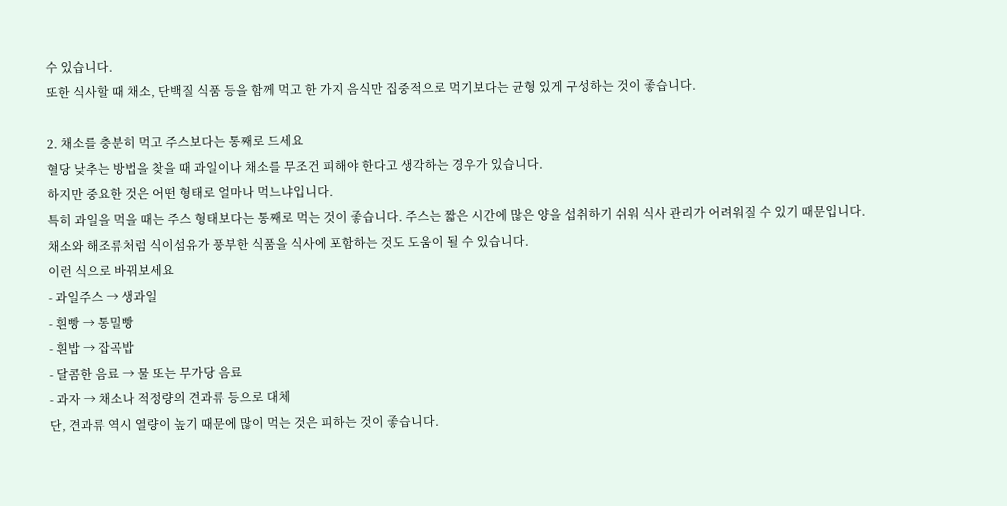수 있습니다.
또한 식사할 때 채소, 단백질 식품 등을 함께 먹고 한 가지 음식만 집중적으로 먹기보다는 균형 있게 구성하는 것이 좋습니다.

2. 채소를 충분히 먹고 주스보다는 통째로 드세요
혈당 낮추는 방법을 찾을 때 과일이나 채소를 무조건 피해야 한다고 생각하는 경우가 있습니다.
하지만 중요한 것은 어떤 형태로 얼마나 먹느냐입니다.
특히 과일을 먹을 때는 주스 형태보다는 통째로 먹는 것이 좋습니다. 주스는 짧은 시간에 많은 양을 섭취하기 쉬워 식사 관리가 어려워질 수 있기 때문입니다.
채소와 해조류처럼 식이섬유가 풍부한 식품을 식사에 포함하는 것도 도움이 될 수 있습니다.
이런 식으로 바꿔보세요
- 과일주스 → 생과일
- 흰빵 → 통밀빵
- 흰밥 → 잡곡밥
- 달콤한 음료 → 물 또는 무가당 음료
- 과자 → 채소나 적정량의 견과류 등으로 대체
단, 견과류 역시 열량이 높기 때문에 많이 먹는 것은 피하는 것이 좋습니다.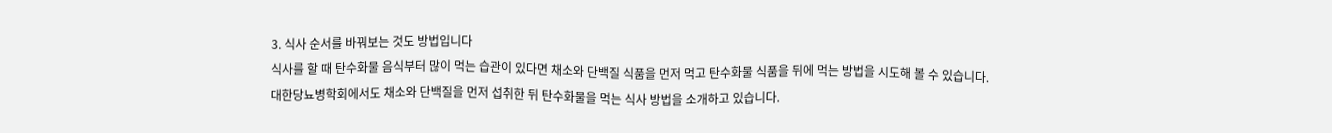3. 식사 순서를 바꿔보는 것도 방법입니다
식사를 할 때 탄수화물 음식부터 많이 먹는 습관이 있다면 채소와 단백질 식품을 먼저 먹고 탄수화물 식품을 뒤에 먹는 방법을 시도해 볼 수 있습니다.
대한당뇨병학회에서도 채소와 단백질을 먼저 섭취한 뒤 탄수화물을 먹는 식사 방법을 소개하고 있습니다.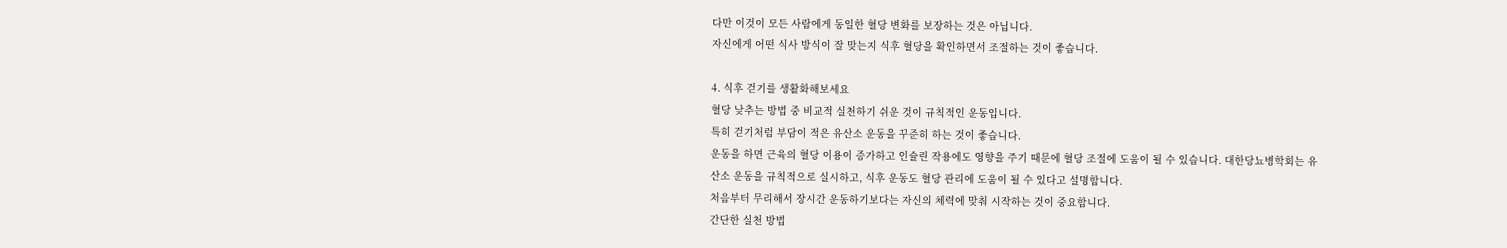다만 이것이 모든 사람에게 동일한 혈당 변화를 보장하는 것은 아닙니다.
자신에게 어떤 식사 방식이 잘 맞는지 식후 혈당을 확인하면서 조절하는 것이 좋습니다.

4. 식후 걷기를 생활화해보세요
혈당 낮추는 방법 중 비교적 실천하기 쉬운 것이 규칙적인 운동입니다.
특히 걷기처럼 부담이 적은 유산소 운동을 꾸준히 하는 것이 좋습니다.
운동을 하면 근육의 혈당 이용이 증가하고 인슐린 작용에도 영향을 주기 때문에 혈당 조절에 도움이 될 수 있습니다. 대한당뇨병학회는 유산소 운동을 규칙적으로 실시하고, 식후 운동도 혈당 관리에 도움이 될 수 있다고 설명합니다.
처음부터 무리해서 장시간 운동하기보다는 자신의 체력에 맞춰 시작하는 것이 중요합니다.
간단한 실천 방법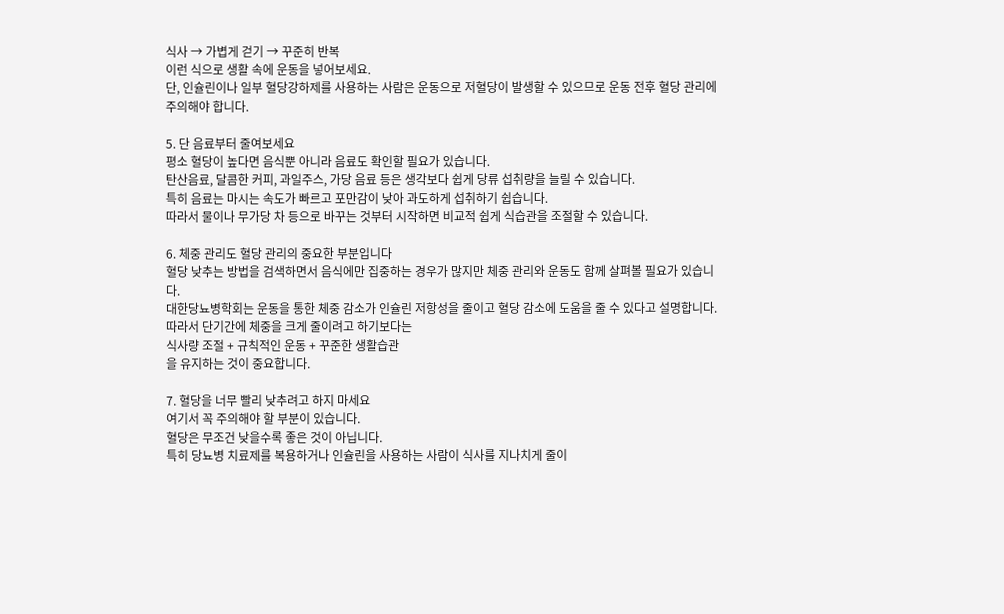식사 → 가볍게 걷기 → 꾸준히 반복
이런 식으로 생활 속에 운동을 넣어보세요.
단, 인슐린이나 일부 혈당강하제를 사용하는 사람은 운동으로 저혈당이 발생할 수 있으므로 운동 전후 혈당 관리에 주의해야 합니다.

5. 단 음료부터 줄여보세요
평소 혈당이 높다면 음식뿐 아니라 음료도 확인할 필요가 있습니다.
탄산음료, 달콤한 커피, 과일주스, 가당 음료 등은 생각보다 쉽게 당류 섭취량을 늘릴 수 있습니다.
특히 음료는 마시는 속도가 빠르고 포만감이 낮아 과도하게 섭취하기 쉽습니다.
따라서 물이나 무가당 차 등으로 바꾸는 것부터 시작하면 비교적 쉽게 식습관을 조절할 수 있습니다.

6. 체중 관리도 혈당 관리의 중요한 부분입니다
혈당 낮추는 방법을 검색하면서 음식에만 집중하는 경우가 많지만 체중 관리와 운동도 함께 살펴볼 필요가 있습니다.
대한당뇨병학회는 운동을 통한 체중 감소가 인슐린 저항성을 줄이고 혈당 감소에 도움을 줄 수 있다고 설명합니다.
따라서 단기간에 체중을 크게 줄이려고 하기보다는
식사량 조절 + 규칙적인 운동 + 꾸준한 생활습관
을 유지하는 것이 중요합니다.

7. 혈당을 너무 빨리 낮추려고 하지 마세요
여기서 꼭 주의해야 할 부분이 있습니다.
혈당은 무조건 낮을수록 좋은 것이 아닙니다.
특히 당뇨병 치료제를 복용하거나 인슐린을 사용하는 사람이 식사를 지나치게 줄이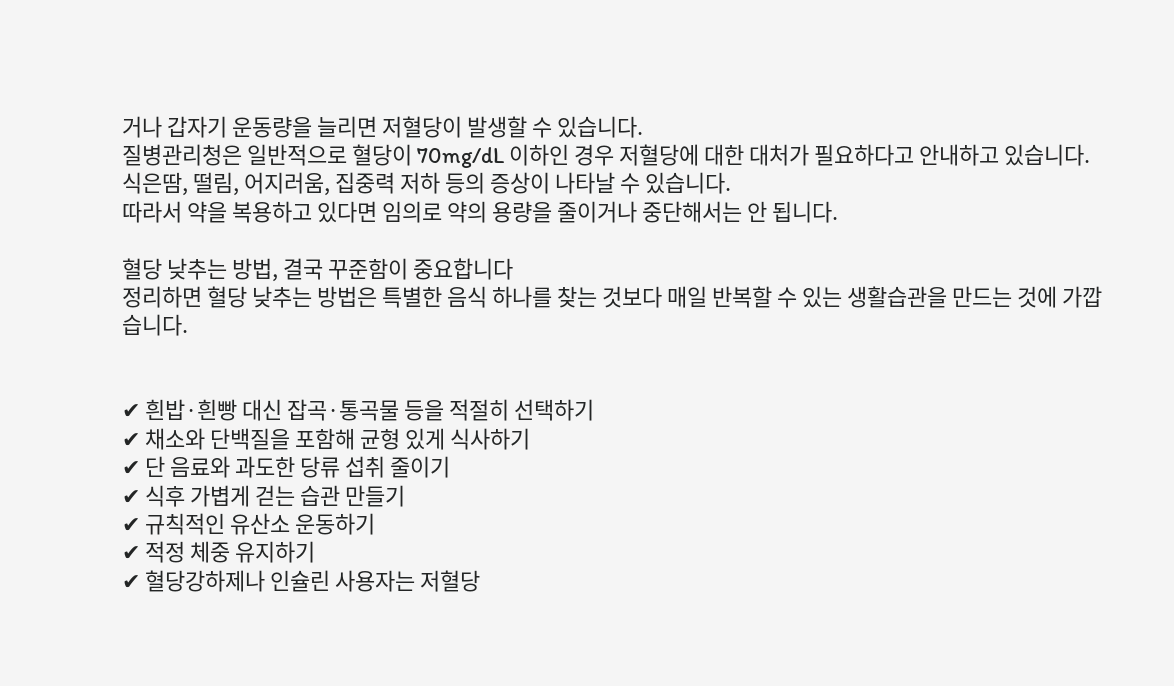거나 갑자기 운동량을 늘리면 저혈당이 발생할 수 있습니다.
질병관리청은 일반적으로 혈당이 70mg/dL 이하인 경우 저혈당에 대한 대처가 필요하다고 안내하고 있습니다. 식은땀, 떨림, 어지러움, 집중력 저하 등의 증상이 나타날 수 있습니다.
따라서 약을 복용하고 있다면 임의로 약의 용량을 줄이거나 중단해서는 안 됩니다.

혈당 낮추는 방법, 결국 꾸준함이 중요합니다
정리하면 혈당 낮추는 방법은 특별한 음식 하나를 찾는 것보다 매일 반복할 수 있는 생활습관을 만드는 것에 가깝습니다.


✔ 흰밥·흰빵 대신 잡곡·통곡물 등을 적절히 선택하기
✔ 채소와 단백질을 포함해 균형 있게 식사하기
✔ 단 음료와 과도한 당류 섭취 줄이기
✔ 식후 가볍게 걷는 습관 만들기
✔ 규칙적인 유산소 운동하기
✔ 적정 체중 유지하기
✔ 혈당강하제나 인슐린 사용자는 저혈당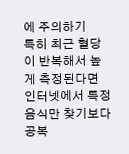에 주의하기
특히 최근 혈당이 반복해서 높게 측정된다면 인터넷에서 특정 음식만 찾기보다 공복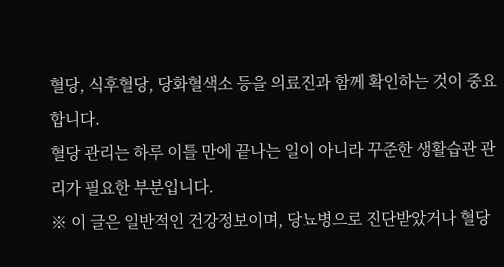혈당, 식후혈당, 당화혈색소 등을 의료진과 함께 확인하는 것이 중요합니다.
혈당 관리는 하루 이틀 만에 끝나는 일이 아니라 꾸준한 생활습관 관리가 필요한 부분입니다.
※ 이 글은 일반적인 건강정보이며, 당뇨병으로 진단받았거나 혈당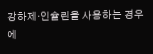강하제·인슐린을 사용하는 경우에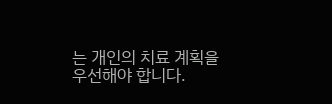는 개인의 치료 계획을 우선해야 합니다.